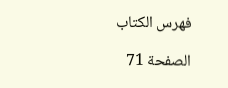فهرس الكتاب

الصفحة 71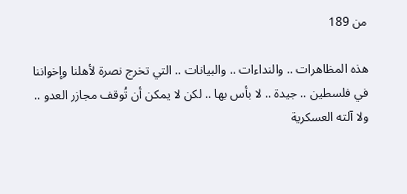من 189

هذه المظاهرات .. والنداءات .. والبيانات .. التي تخرج نصرة لأهلنا وإخواننا في فلسطين .. جيدة .. لا بأس بها .. لكن لا يمكن أن تُوقف مجازر العدو .. ولا آلته العسكرية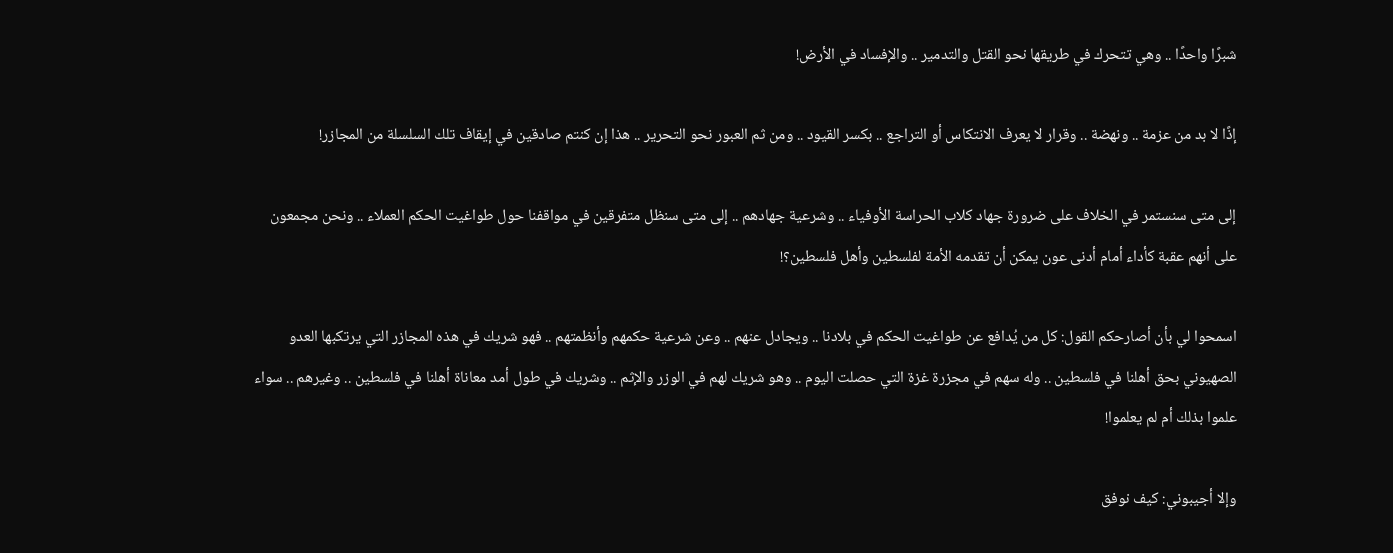شبرًا واحدًا .. وهي تتحرك في طريقها نحو القتل والتدمير .. والإفساد في الأرض!

إذًا لا بد من عزمة .. ونهضة .. وقرار لا يعرف الانتكاس أو التراجع .. بكسر القيود .. ومن ثم العبور نحو التحرير .. هذا إن كنتم صادقين في إيقاف تلك السلسلة من المجازر!

إلى متى سنستمر في الخلاف على ضرورة جهاد كلاب الحراسة الأوفياء .. وشرعية جهادهم .. إلى متى سنظل متفرقين في مواقفنا حول طواغيت الحكم العملاء .. ونحن مجمعون على أنهم عقبة كأداء أمام أدنى عون يمكن أن تقدمه الأمة لفلسطين وأهل فلسطين؟!

اسمحوا لي بأن أصارحكم القول: كل من يُدافع عن طواغيت الحكم في بلادنا .. ويجادل عنهم .. وعن شرعية حكمهم وأنظمتهم .. فهو شريك في هذه المجازر التي يرتكبها العدو الصهيوني بحق أهلنا في فلسطين .. وله سهم في مجزرة غزة التي حصلت اليوم .. وهو شريك لهم في الوزر والإثم .. وشريك في طول أمد معاناة أهلنا في فلسطين .. وغيرهم .. سواء علموا بذلك أم لم يعلموا!

وإلا أجيبوني: كيف نوفق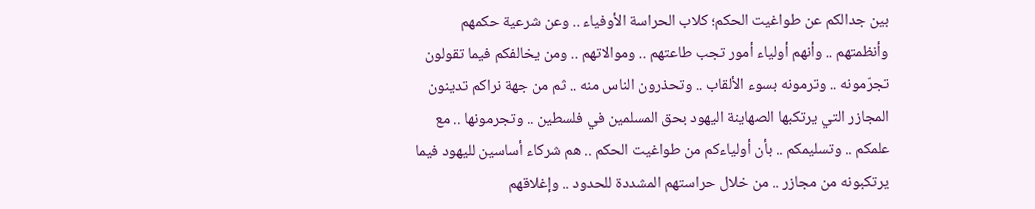بين جدالكم عن طواغيت الحكم؛ كلاب الحراسة الأوفياء .. وعن شرعية حكمهم وأنظمتهم .. وأنهم أولياء أمور تجب طاعتهم .. وموالاتهم .. ومن يخالفكم فيما تقولون تجرّمونه .. وترمونه بسوء الألقاب .. وتحذرون الناس منه .. ثم من جهة نراكم تدينون المجازر التي يرتكبها الصهاينة اليهود بحق المسلمين في فلسطين .. وتجرمونها .. مع علمكم .. وتسليمكم .. بأن أولياءكم من طواغيت الحكم .. هم شركاء أساسين لليهود فيما يرتكبونه من مجازر .. من خلال حراستهم المشددة للحدود .. وإغلاقهم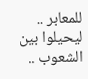للمعابر .. ليحيلوا بين الشعوب ..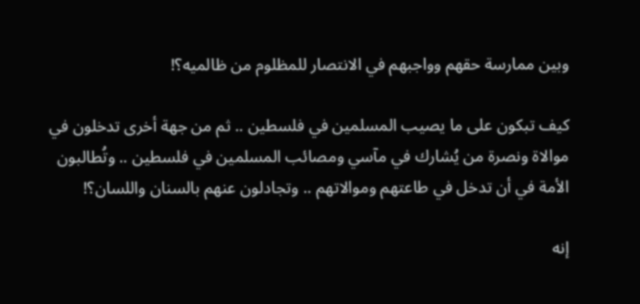وبين ممارسة حقهم وواجبهم في الانتصار للمظلوم من ظالميه؟!

كيف تبكون على ما يصيب المسلمين في فلسطين .. ثم من جهة أخرى تدخلون في موالاة ونصرة من يُشارك في مآسي ومصائب المسلمين في فلسطين .. وتُطالبون الأمة في أن تدخل في طاعتهم وموالاتهم .. وتجادلون عنهم بالسنان واللسان؟!

إنه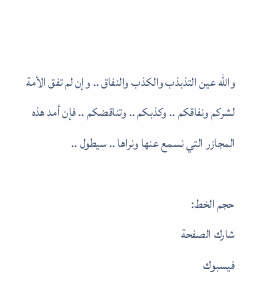والله عين التذبذب والكذب والنفاق .. وإن لم تفق الأمة لشركم ونفاقكم .. وكذبكم .. وتناقضكم .. فإن أمد هذه المجازر التي نسمع عنها ونراها .. سيطول ..

حجم الخط:
شارك الصفحة
فيسبوك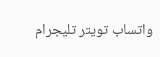واتساب تويتر تليجرام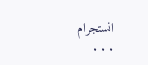انستجرام
. . .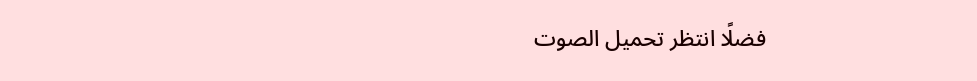فضلًا انتظر تحميل الصوت